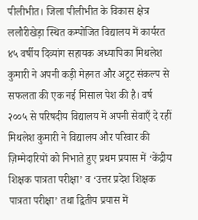पीलीभीत। जिला पीलीभीत के विकास क्षेत्र ललौरीखेड़ा स्थित कम्पोजित विद्यालय में कार्यरत ४५ वर्षीय दिव्यांग सहायक अध्यापिका मिथलेश कुमारी ने अपनी कड़ी मेहनत और अटूट संकल्प से सफलता की एक नई मिसाल पेश की है। वर्ष २००५ से परिषदीय विद्यालय में अपनी सेवाएँ दे रहीं मिथलेश कुमारी ने विद्यालय और परिवार की ज़िम्मेदारियों को निभाते हुए प्रथम प्रयास में ‘केंद्रीय शिक्षक पात्रता परीक्षा’ व ‘उत्तर प्रदेश शिक्षक पात्रता परीक्षा’ तथा द्वितीय प्रयास में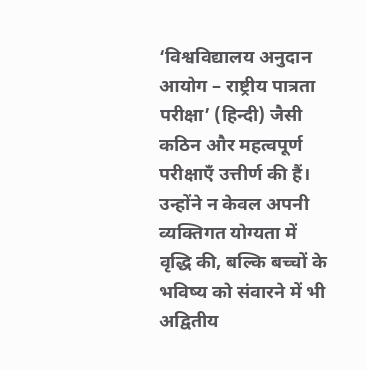‘विश्वविद्यालय अनुदान आयोग – राष्ट्रीय पात्रता परीक्षा’ (हिन्दी) जैसी कठिन और महत्वपूर्ण परीक्षाएँ उत्तीर्ण की हैं।
उन्होंने न केवल अपनी व्यक्तिगत योग्यता में वृद्धि की, बल्कि बच्चों के भविष्य को संवारने में भी अद्वितीय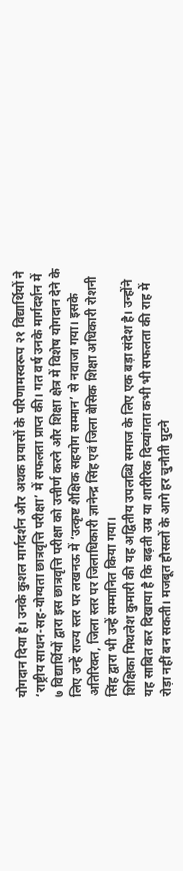योगदान दिया है। उनके कुशल मार्गदर्शन और अथक प्रयासों के परिणामस्वरूप २१ विद्यार्थियों ने ‘राष्ट्रीय साधन-सह-योग्यता छात्रवृत्ति परीक्षा’ में सफलता प्राप्त की। गत वर्ष उनके मार्गदर्शन में ७ विद्यार्थियों द्वारा इस छात्रवृत्ति परीक्षा को उत्तीर्ण करने और शिक्षा क्षेत्र में विशेष योगदान देने के लिए उन्हें राज्य स्तर पर लखनऊ में ‘उत्कृष्ट शैक्षिक सहयोग सम्मान’ से नवाजा गया। इसके अतिरिक्त, जिला स्तर पर जिलाधिकारी ज्ञानेन्द्र सिंह एवं जिला बेसिक शिक्षा अधिकारी रोशनी सिंह द्वारा भी उन्हें सम्मानित किया गया।
शिक्षिका मिथलेश कुमारी की यह अद्वितीय उपलब्धि समाज के लिए एक बड़ा संदेश है। उन्होंने यह साबित कर दिखाया है कि बढ़ती उम्र या शारीरिक दिव्यांगता कभी भी सफलता की राह में रोड़ा नहीं बन सकती। मजबूत हौसलों के आगे हर चुनौती घुटने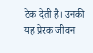टेक देती है। उनकी यह प्रेरक जीवन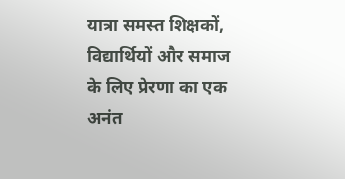यात्रा समस्त शिक्षकों, विद्यार्थियों और समाज के लिए प्रेरणा का एक अनंत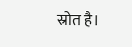स्रोत है।